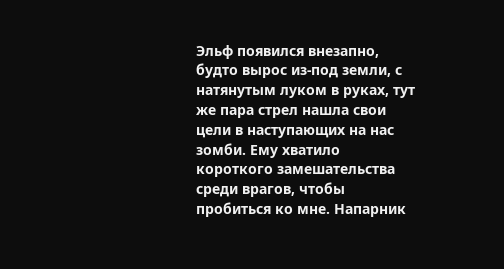Эльф появился внезапно, будто вырос из-под земли, с натянутым луком в руках, тут же пара стрел нашла свои цели в наступающих на нас зомби. Ему хватило короткого замешательства среди врагов, чтобы пробиться ко мне. Напарник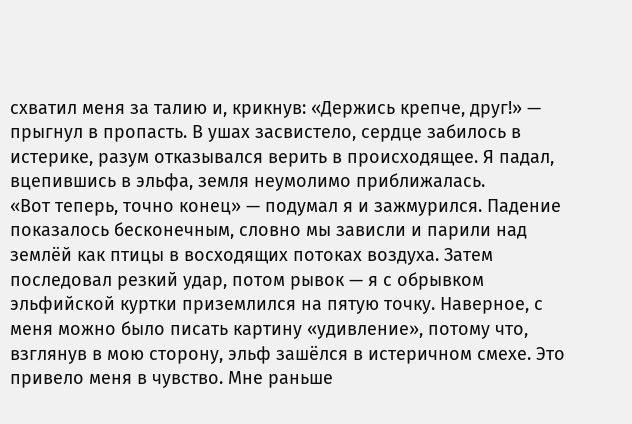схватил меня за талию и, крикнув: «Держись крепче, друг!» — прыгнул в пропасть. В ушах засвистело, сердце забилось в истерике, разум отказывался верить в происходящее. Я падал, вцепившись в эльфа, земля неумолимо приближалась.
«Вот теперь, точно конец» — подумал я и зажмурился. Падение показалось бесконечным, словно мы зависли и парили над землёй как птицы в восходящих потоках воздуха. Затем последовал резкий удар, потом рывок — я с обрывком эльфийской куртки приземлился на пятую точку. Наверное, с меня можно было писать картину «удивление», потому что, взглянув в мою сторону, эльф зашёлся в истеричном смехе. Это привело меня в чувство. Мне раньше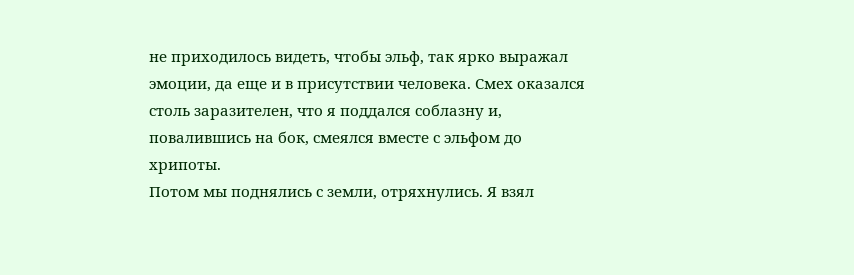не приходилось видеть, чтобы эльф, так ярко выражал эмоции, да еще и в присутствии человека. Смех оказался столь заразителен, что я поддался соблазну и, повалившись на бок, смеялся вместе с эльфом до хрипоты.
Потом мы поднялись с земли, отряхнулись. Я взял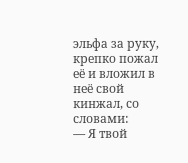эльфа за руку, крепко пожал её и вложил в неё свой кинжал, со словами:
— Я твой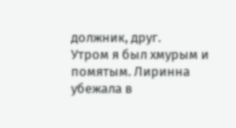должник, друг.
Утром я был хмурым и помятым. Лиринна убежала в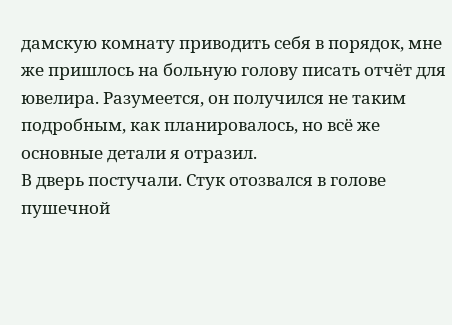дамскую комнату приводить себя в порядок, мне же пришлось на больную голову писать отчёт для ювелира. Разумеется, он получился не таким подробным, как планировалось, но всё же основные детали я отразил.
В дверь постучали. Стук отозвался в голове пушечной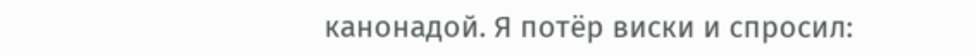канонадой. Я потёр виски и спросил: